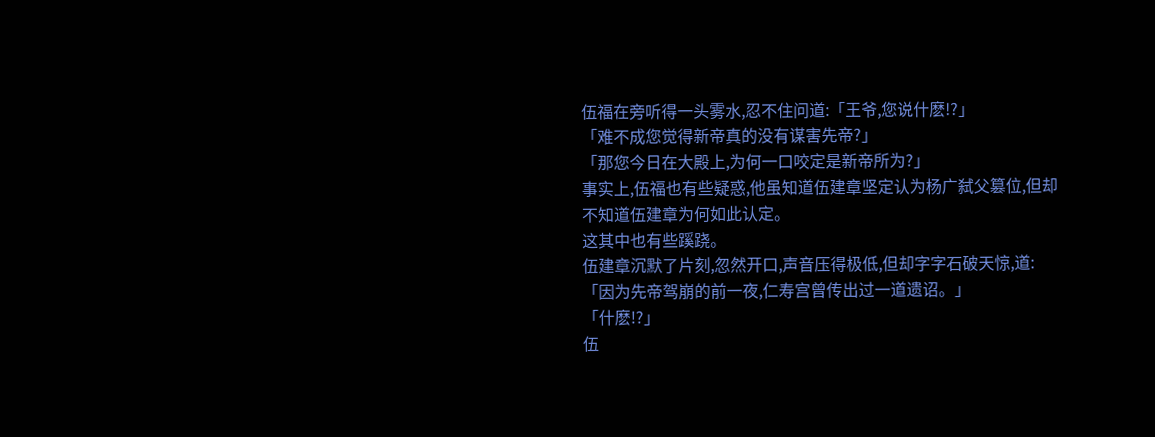伍福在旁听得一头雾水,忍不住问道:「王爷,您说什麽!?」
「难不成您觉得新帝真的没有谋害先帝?」
「那您今日在大殿上,为何一口咬定是新帝所为?」
事实上,伍福也有些疑惑,他虽知道伍建章坚定认为杨广弑父篡位,但却不知道伍建章为何如此认定。
这其中也有些蹊跷。
伍建章沉默了片刻,忽然开口,声音压得极低,但却字字石破天惊,道:「因为先帝驾崩的前一夜,仁寿宫曾传出过一道遗诏。」
「什麽!?」
伍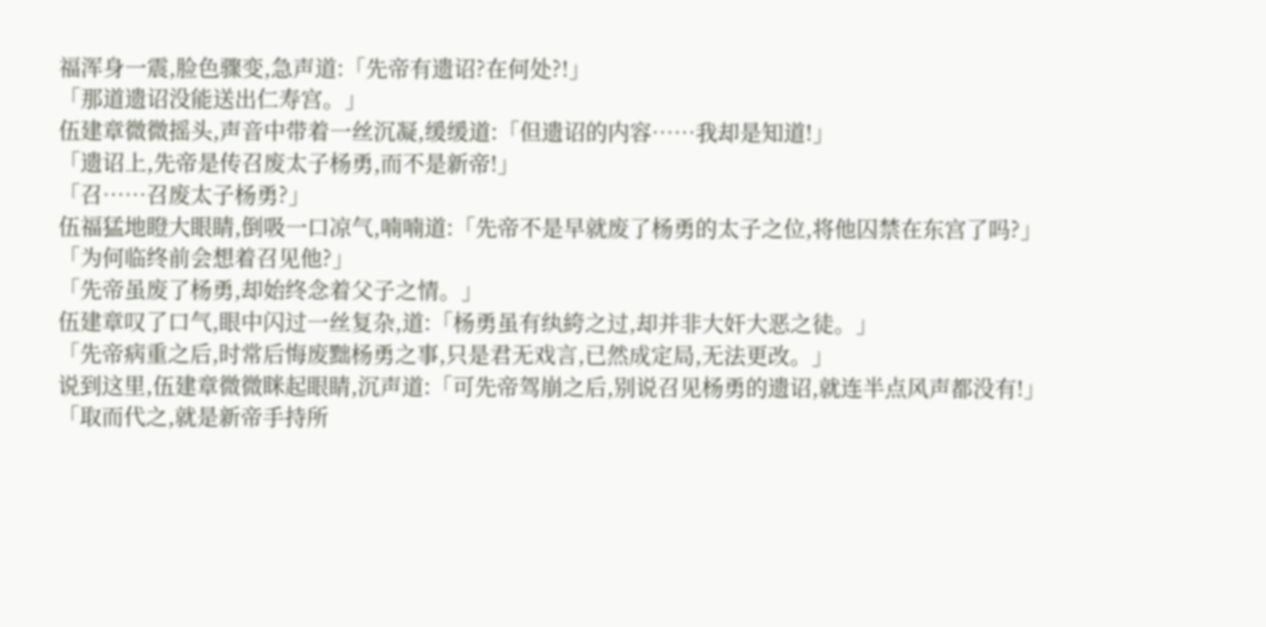福浑身一震,脸色骤变,急声道:「先帝有遗诏?在何处?!」
「那道遗诏没能送出仁寿宫。」
伍建章微微摇头,声音中带着一丝沉凝,缓缓道:「但遗诏的内容……我却是知道!」
「遗诏上,先帝是传召废太子杨勇,而不是新帝!」
「召……召废太子杨勇?」
伍福猛地瞪大眼睛,倒吸一口凉气,喃喃道:「先帝不是早就废了杨勇的太子之位,将他囚禁在东宫了吗?」
「为何临终前会想着召见他?」
「先帝虽废了杨勇,却始终念着父子之情。」
伍建章叹了口气,眼中闪过一丝复杂,道:「杨勇虽有纨絝之过,却并非大奸大恶之徒。」
「先帝病重之后,时常后悔废黜杨勇之事,只是君无戏言,已然成定局,无法更改。」
说到这里,伍建章微微眯起眼睛,沉声道:「可先帝驾崩之后,别说召见杨勇的遗诏,就连半点风声都没有!」
「取而代之,就是新帝手持所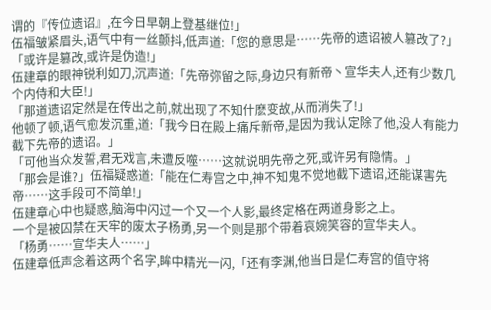谓的『传位遗诏』,在今日早朝上登基继位!」
伍福皱紧眉头,语气中有一丝颤抖,低声道:「您的意思是……先帝的遗诏被人篡改了?」
「或许是篡改,或许是伪造!」
伍建章的眼神锐利如刀,沉声道:「先帝弥留之际,身边只有新帝丶宣华夫人,还有少数几个内侍和大臣!」
「那道遗诏定然是在传出之前,就出现了不知什麽变故,从而消失了!」
他顿了顿,语气愈发沉重,道:「我今日在殿上痛斥新帝,是因为我认定除了他,没人有能力截下先帝的遗诏。」
「可他当众发誓,君无戏言,未遭反噬……这就说明先帝之死,或许另有隐情。」
「那会是谁?」伍福疑惑道:「能在仁寿宫之中,神不知鬼不觉地截下遗诏,还能谋害先帝……这手段可不简单!」
伍建章心中也疑惑,脑海中闪过一个又一个人影,最终定格在两道身影之上。
一个是被囚禁在天牢的废太子杨勇,另一个则是那个带着哀婉笑容的宣华夫人。
「杨勇……宣华夫人……」
伍建章低声念着这两个名字,眸中精光一闪,「还有李渊,他当日是仁寿宫的值守将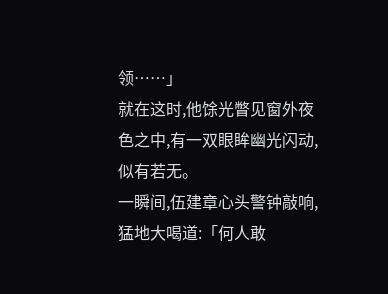领……」
就在这时,他馀光瞥见窗外夜色之中,有一双眼眸幽光闪动,似有若无。
一瞬间,伍建章心头警钟敲响,猛地大喝道:「何人敢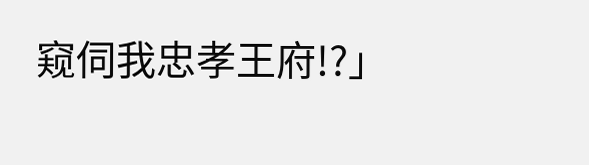窥伺我忠孝王府!?」